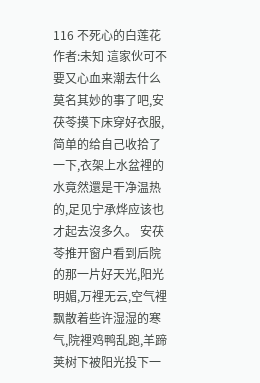116 不死心的白莲花 作者:未知 這家伙可不要又心血来潮去什么莫名其妙的事了吧,安茯苓摸下床穿好衣服,简单的给自己收拾了一下,衣架上水盆裡的水竟然還是干净温热的,足见宁承烨应该也才起去沒多久。 安茯苓推开窗户看到后院的那一片好天光,阳光明媚,万裡无云,空气裡飘散着些许湿湿的寒气,院裡鸡鸭乱跑,羊蹄荚树下被阳光投下一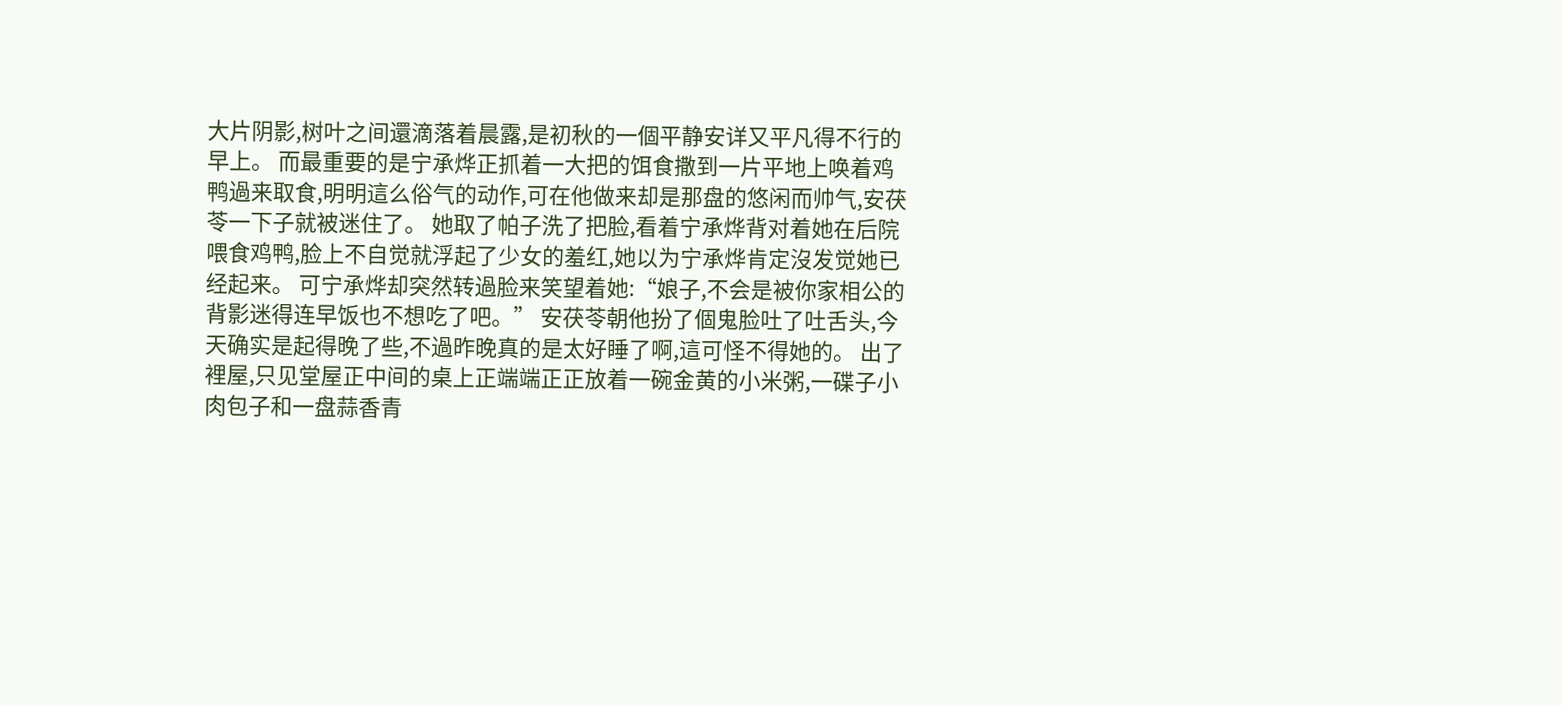大片阴影,树叶之间還滴落着晨露,是初秋的一個平静安详又平凡得不行的早上。 而最重要的是宁承烨正抓着一大把的饵食撒到一片平地上唤着鸡鸭過来取食,明明這么俗气的动作,可在他做来却是那盘的悠闲而帅气,安茯苓一下子就被迷住了。 她取了帕子洗了把脸,看着宁承烨背对着她在后院喂食鸡鸭,脸上不自觉就浮起了少女的羞红,她以为宁承烨肯定沒发觉她已经起来。 可宁承烨却突然转過脸来笑望着她:“娘子,不会是被你家相公的背影迷得连早饭也不想吃了吧。” 安茯苓朝他扮了個鬼脸吐了吐舌头,今天确实是起得晚了些,不過昨晚真的是太好睡了啊,這可怪不得她的。 出了裡屋,只见堂屋正中间的桌上正端端正正放着一碗金黄的小米粥,一碟子小肉包子和一盘蒜香青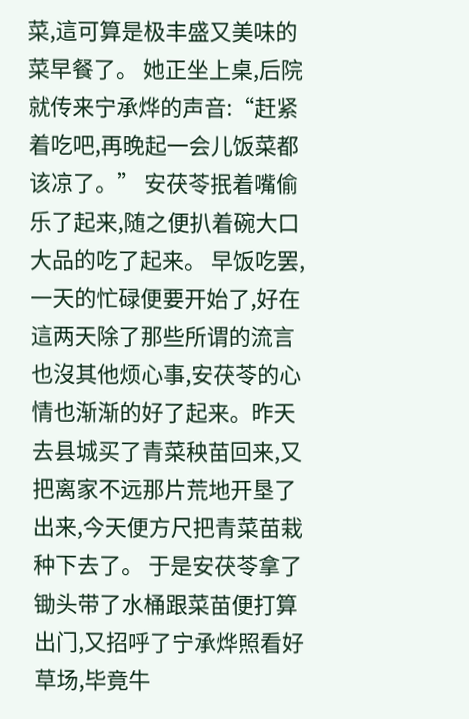菜,這可算是极丰盛又美味的菜早餐了。 她正坐上桌,后院就传来宁承烨的声音:“赶紧着吃吧,再晚起一会儿饭菜都该凉了。” 安茯苓抿着嘴偷乐了起来,随之便扒着碗大口大品的吃了起来。 早饭吃罢,一天的忙碌便要开始了,好在這两天除了那些所谓的流言也沒其他烦心事,安茯苓的心情也渐渐的好了起来。昨天去县城买了青菜秧苗回来,又把离家不远那片荒地开垦了出来,今天便方尺把青菜苗栽种下去了。 于是安茯苓拿了锄头带了水桶跟菜苗便打算出门,又招呼了宁承烨照看好草场,毕竟牛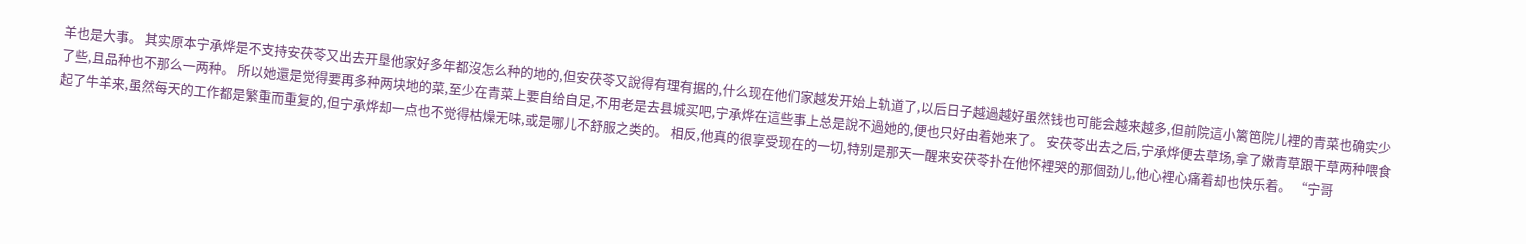羊也是大事。 其实原本宁承烨是不支持安茯苓又出去开垦他家好多年都沒怎么种的地的,但安茯苓又說得有理有据的,什么现在他们家越发开始上轨道了,以后日子越過越好虽然钱也可能会越来越多,但前院這小篱笆院儿裡的青菜也确实少了些,且品种也不那么一两种。 所以她還是觉得要再多种两块地的菜,至少在青菜上要自给自足,不用老是去县城买吧,宁承烨在這些事上总是說不過她的,便也只好由着她来了。 安茯苓出去之后,宁承烨便去草场,拿了嫩青草跟干草两种喂食起了牛羊来,虽然每天的工作都是繁重而重复的,但宁承烨却一点也不觉得枯燥无味,或是哪儿不舒服之类的。 相反,他真的很享受现在的一切,特别是那天一醒来安茯苓扑在他怀裡哭的那個劲儿,他心裡心痛着却也快乐着。 “宁哥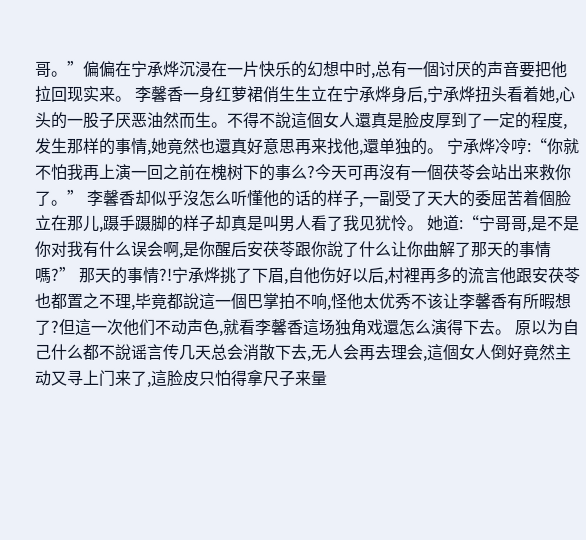哥。”偏偏在宁承烨沉浸在一片快乐的幻想中时,总有一個讨厌的声音要把他拉回现实来。 李馨香一身红萝裙俏生生立在宁承烨身后,宁承烨扭头看着她,心头的一股子厌恶油然而生。不得不說這個女人還真是脸皮厚到了一定的程度,发生那样的事情,她竟然也還真好意思再来找他,還单独的。 宁承烨冷哼:“你就不怕我再上演一回之前在槐树下的事么?今天可再沒有一個茯苓会站出来救你了。” 李馨香却似乎沒怎么听懂他的话的样子,一副受了天大的委屈苦着個脸立在那儿,蹑手蹑脚的样子却真是叫男人看了我见犹怜。 她道:“宁哥哥,是不是你对我有什么误会啊,是你醒后安茯苓跟你說了什么让你曲解了那天的事情嗎?” 那天的事情?!宁承烨挑了下眉,自他伤好以后,村裡再多的流言他跟安茯苓也都置之不理,毕竟都說這一個巴掌拍不响,怪他太优秀不该让李馨香有所暇想了?但這一次他们不动声色,就看李馨香這场独角戏還怎么演得下去。 原以为自己什么都不說谣言传几天总会消散下去,无人会再去理会,這個女人倒好竟然主动又寻上门来了,這脸皮只怕得拿尺子来量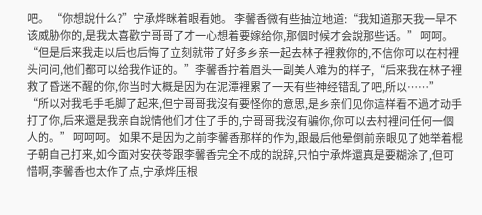吧。 “你想說什么?”宁承烨眯着眼看她。 李馨香微有些抽泣地道:“我知道那天我一早不该威胁你的,是我太喜歡宁哥哥了才一心想着要嫁给你,那個时候才会說那些话。” 呵呵。 “但是后来我走以后也后悔了立刻就带了好多乡亲一起去林子裡救你的,不信你可以在村裡头问问,他们都可以给我作证的。”李馨香拧着眉头一副美人难为的样子,“后来我在林子裡救了昏迷不醒的你,你当时大概是因为在泥潭裡累了一天有些神经错乱了吧,所以……” “所以对我毛手毛脚了起来,但宁哥哥我沒有要怪你的意思,是乡亲们见你這样看不過才动手打了你,后来還是我亲自說情他们才住了手的,宁哥哥我沒有骗你,你可以去村裡问任何一個人的。” 呵呵呵。 如果不是因为之前李馨香那样的作为,跟最后他晕倒前亲眼见了她举着棍子朝自己打来,如今面对安茯苓跟李馨香完全不成的說辞,只怕宁承烨還真是要糊涂了,但可惜啊,李馨香也太作了点,宁承烨压根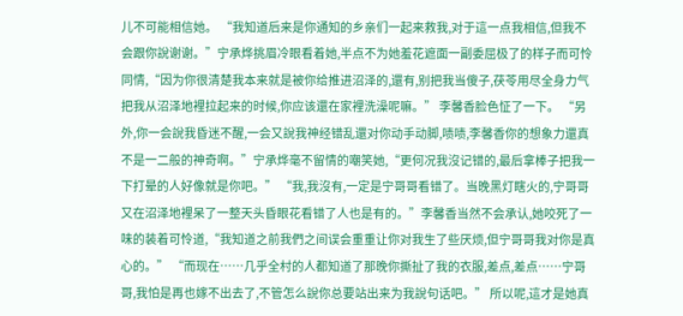儿不可能相信她。 “我知道后来是你通知的乡亲们一起来救我,对于這一点我相信,但我不会跟你說谢谢。”宁承烨挑眉冷眼看着她,半点不为她羞花遮面一副委屈极了的样子而可怜同情,“因为你很清楚我本来就是被你给推进沼泽的,還有,别把我当傻子,茯苓用尽全身力气把我从沼泽地裡拉起来的时候,你应该還在家裡洗澡呢嘛。” 李馨香脸色怔了一下。 “另外,你一会說我昏迷不醒,一会又說我神经错乱還对你动手动脚,啧啧,李馨香你的想象力還真不是一二般的神奇啊。”宁承烨毫不留情的嘲笑她,“更何况我沒记错的,最后拿棒子把我一下打晕的人好像就是你吧。” “我,我沒有,一定是宁哥哥看错了。当晚黑灯瞎火的,宁哥哥又在沼泽地裡呆了一整天头昏眼花看错了人也是有的。”李馨香当然不会承认,她咬死了一味的装着可怜道,“我知道之前我們之间误会重重让你对我生了些厌烦,但宁哥哥我对你是真心的。” “而现在……几乎全村的人都知道了那晚你撕扯了我的衣服,差点,差点……宁哥哥,我怕是再也嫁不出去了,不管怎么說你总要站出来为我說句话吧。” 所以呢,這才是她真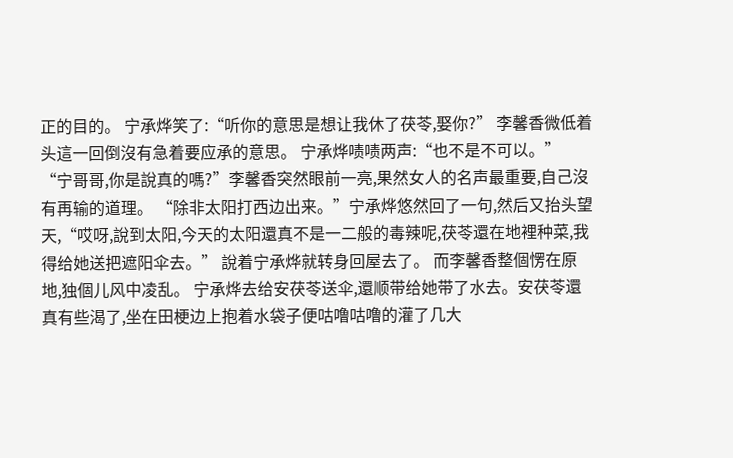正的目的。 宁承烨笑了:“听你的意思是想让我休了茯苓,娶你?” 李馨香微低着头這一回倒沒有急着要应承的意思。 宁承烨啧啧两声:“也不是不可以。” “宁哥哥,你是說真的嗎?”李馨香突然眼前一亮,果然女人的名声最重要,自己沒有再输的道理。 “除非太阳打西边出来。”宁承烨悠然回了一句,然后又抬头望天,“哎呀,說到太阳,今天的太阳還真不是一二般的毒辣呢,茯苓還在地裡种菜,我得给她送把遮阳伞去。” 說着宁承烨就转身回屋去了。 而李馨香整個愣在原地,独個儿风中凌乱。 宁承烨去给安茯苓送伞,還顺带给她带了水去。安茯苓還真有些渴了,坐在田梗边上抱着水袋子便咕噜咕噜的灌了几大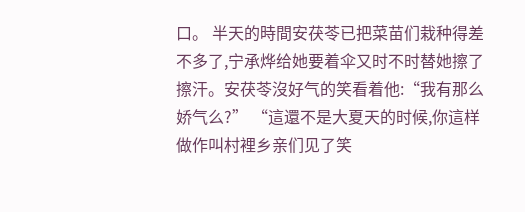口。 半天的時間安茯苓已把菜苗们栽种得差不多了,宁承烨给她要着伞又时不时替她擦了擦汗。安茯苓沒好气的笑看着他:“我有那么娇气么?” “這還不是大夏天的时候,你這样做作叫村裡乡亲们见了笑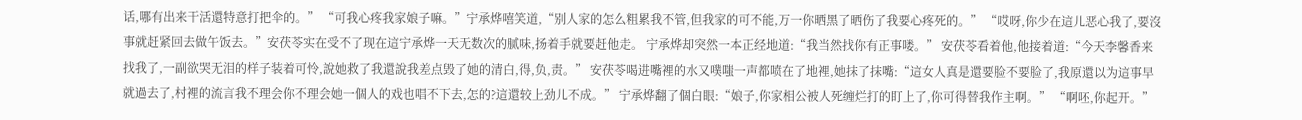话,哪有出来干活還特意打把伞的。” “可我心疼我家娘子嘛。”宁承烨嘻笑道,“别人家的怎么粗累我不管,但我家的可不能,万一你晒黑了晒伤了我要心疼死的。” “哎呀,你少在這儿恶心我了,要沒事就赶紧回去做午饭去。”安茯苓实在受不了现在這宁承烨一天无数次的腻味,扬着手就要赶他走。 宁承烨却突然一本正经地道:“我当然找你有正事喽。” 安茯苓看着他,他接着道:“今天李馨香来找我了,一副欲哭无泪的样子装着可怜,說她救了我還說我差点毁了她的清白,得,负,责。” 安茯苓喝进嘴裡的水又噗嗤一声都喷在了地裡,她抹了抹嘴:“這女人真是還要脸不要脸了,我原還以为這事早就過去了,村裡的流言我不理会你不理会她一個人的戏也唱不下去,怎的?這還较上劲儿不成。” 宁承烨翻了個白眼:“娘子,你家相公被人死缠烂打的盯上了,你可得替我作主啊。” “啊呸,你起开。”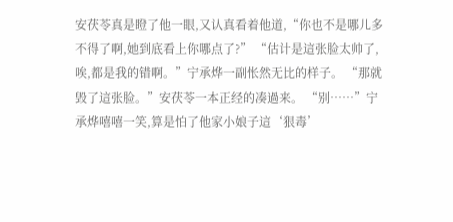安茯苓真是瞪了他一眼,又认真看着他道,“你也不是哪儿多不得了啊,她到底看上你哪点了?” “估计是這张脸太帅了,唉,都是我的错啊。”宁承烨一副怅然无比的样子。 “那就毁了這张脸。”安茯苓一本正经的凑過来。 “别……”宁承烨嘻嘻一笑,算是怕了他家小娘子這‘狠毒’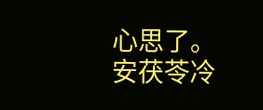心思了。 安茯苓冷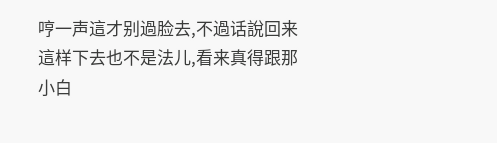哼一声這才别過脸去,不過话說回来這样下去也不是法儿,看来真得跟那小白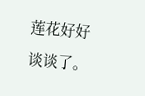莲花好好谈谈了。